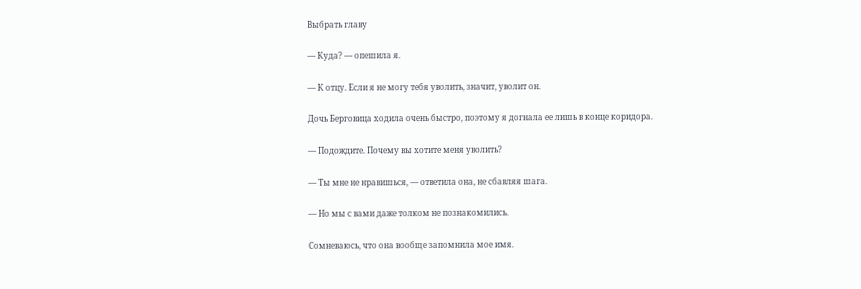Выбрать главу

— Куда? — опешила я.

— К отцу. Если я не могу тебя уволить, значит, уволит он.

Дочь Берговица ходила очень быстро, поэтому я догнала ее лишь в конце коридора.

— Подождите. Почему вы хотите меня уволить?

— Ты мне не нравишься, — ответила она, не сбавляя шага.

— Но мы с вами даже толком не познакомились.

Сомневаюсь, что она вообще запомнила мое имя.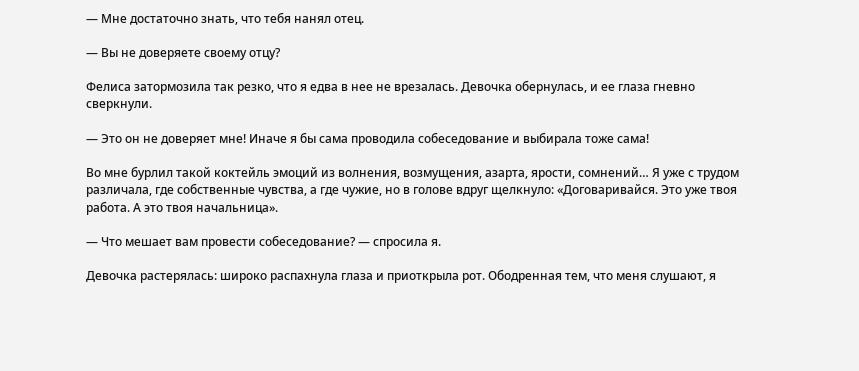— Мне достаточно знать, что тебя нанял отец.

— Вы не доверяете своему отцу?

Фелиса затормозила так резко, что я едва в нее не врезалась. Девочка обернулась, и ее глаза гневно сверкнули.

— Это он не доверяет мне! Иначе я бы сама проводила собеседование и выбирала тоже сама!

Во мне бурлил такой коктейль эмоций из волнения, возмущения, азарта, ярости, сомнений… Я уже с трудом различала, где собственные чувства, а где чужие, но в голове вдруг щелкнуло: «Договаривайся. Это уже твоя работа. А это твоя начальница».

— Что мешает вам провести собеседование? — спросила я.

Девочка растерялась: широко распахнула глаза и приоткрыла рот. Ободренная тем, что меня слушают, я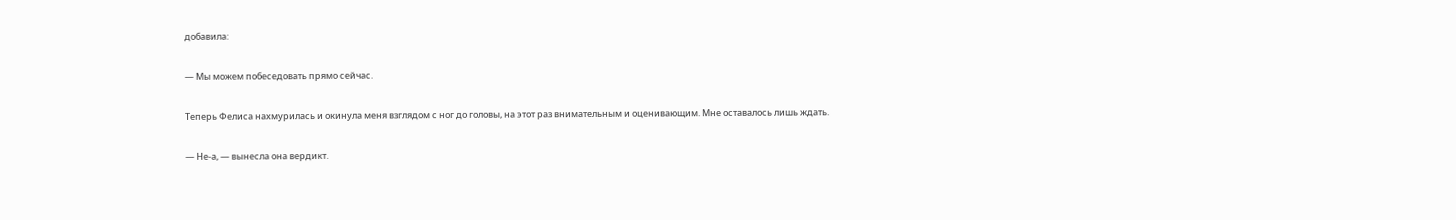добавила:

— Мы можем побеседовать прямо сейчас.

Теперь Фелиса нахмурилась и окинула меня взглядом с ног до головы, на этот раз внимательным и оценивающим. Мне оставалось лишь ждать.

— Не-а, — вынесла она вердикт.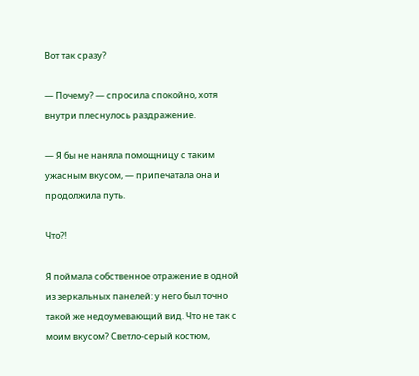Вот так сразу?

— Почему? — спросила спокойно, хотя внутри плеснулось раздражение.

— Я бы не наняла помощницу с таким ужасным вкусом, — припечатала она и продолжила путь.

Что?!

Я поймала собственное отражение в одной из зеркальных панелей: у него был точно такой же недоумевающий вид. Что не так с моим вкусом? Светло-серый костюм,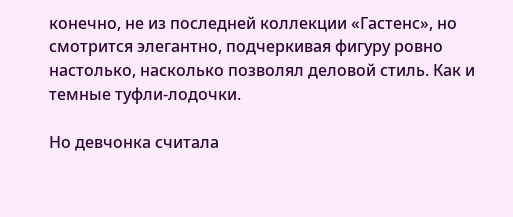конечно, не из последней коллекции «Гастенс», но смотрится элегантно, подчеркивая фигуру ровно настолько, насколько позволял деловой стиль. Как и темные туфли-лодочки.

Но девчонка считала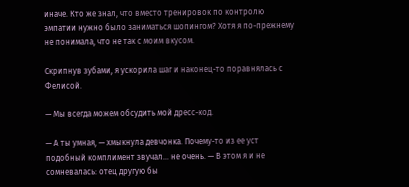иначе. Кто же знал, что вместо тренировок по контролю эмпатии нужно было заниматься шопингом? Хотя я по-прежнему не понимала, что не так с моим вкусом.

Скрипнув зубами, я ускорила шаг и наконец-то поравнялась с Фелисой.

— Мы всегда можем обсудить мой дресс-код.

— А ты умная, — хмыкнула девчонка. Почему-то из ее уст подобный комплимент звучал… не очень. — В этом я и не сомневалась: отец другую бы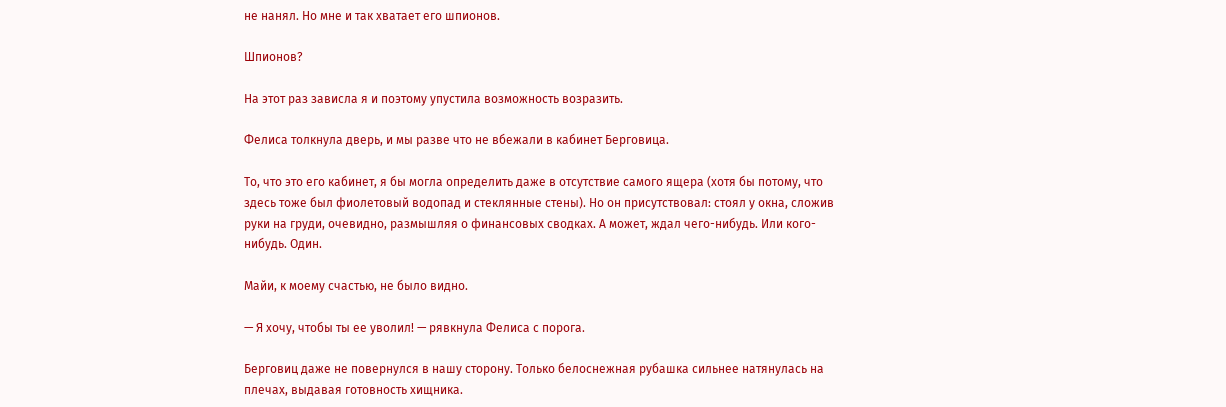не нанял. Но мне и так хватает его шпионов.

Шпионов?

На этот раз зависла я и поэтому упустила возможность возразить.

Фелиса толкнула дверь, и мы разве что не вбежали в кабинет Берговица.

То, что это его кабинет, я бы могла определить даже в отсутствие самого ящера (хотя бы потому, что здесь тоже был фиолетовый водопад и стеклянные стены). Но он присутствовал: стоял у окна, сложив руки на груди, очевидно, размышляя о финансовых сводках. А может, ждал чего-нибудь. Или кого-нибудь. Один.

Майи, к моему счастью, не было видно.

— Я хочу, чтобы ты ее уволил! — рявкнула Фелиса с порога.

Берговиц даже не повернулся в нашу сторону. Только белоснежная рубашка сильнее натянулась на плечах, выдавая готовность хищника.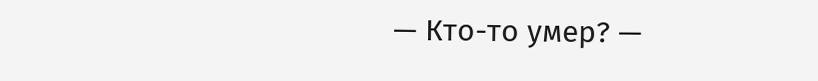— Кто-то умер? —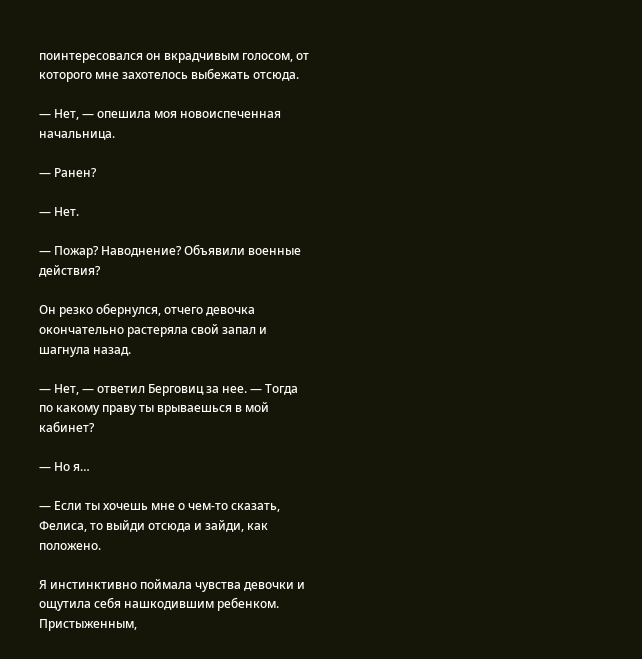поинтересовался он вкрадчивым голосом, от которого мне захотелось выбежать отсюда.

— Нет, — опешила моя новоиспеченная начальница.

— Ранен?

— Нет.

— Пожар? Наводнение? Объявили военные действия?

Он резко обернулся, отчего девочка окончательно растеряла свой запал и шагнула назад.

— Нет, — ответил Берговиц за нее. — Тогда по какому праву ты врываешься в мой кабинет?

— Но я…

— Если ты хочешь мне о чем-то сказать, Фелиса, то выйди отсюда и зайди, как положено.

Я инстинктивно поймала чувства девочки и ощутила себя нашкодившим ребенком. Пристыженным,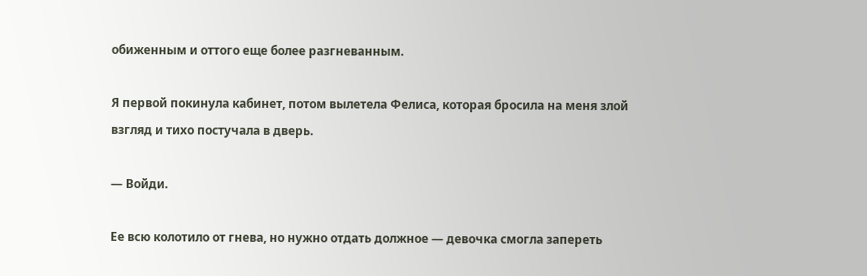обиженным и оттого еще более разгневанным.

Я первой покинула кабинет, потом вылетела Фелиса, которая бросила на меня злой взгляд и тихо постучала в дверь.

— Войди.

Ее всю колотило от гнева, но нужно отдать должное — девочка смогла запереть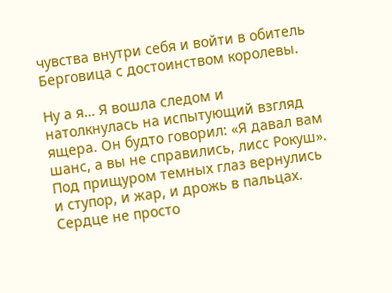чувства внутри себя и войти в обитель Берговица с достоинством королевы.

Ну а я… Я вошла следом и натолкнулась на испытующий взгляд ящера. Он будто говорил: «Я давал вам шанс, а вы не справились, лисс Рокуш». Под прищуром темных глаз вернулись и ступор, и жар, и дрожь в пальцах. Сердце не просто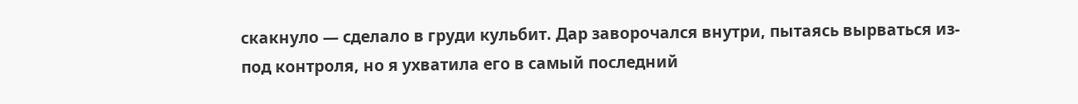скакнуло — сделало в груди кульбит. Дар заворочался внутри, пытаясь вырваться из-под контроля, но я ухватила его в самый последний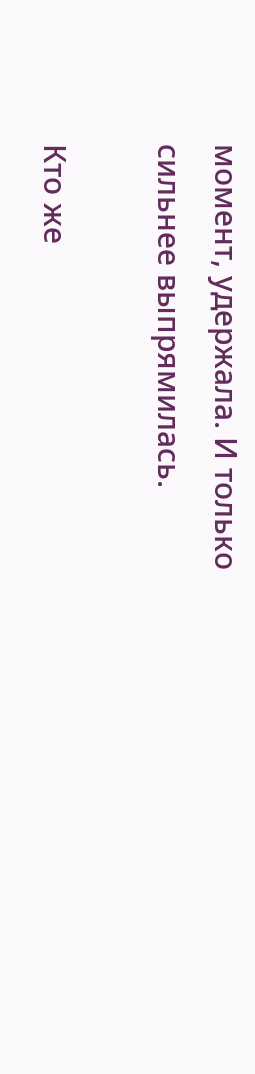момент, удержала. И только сильнее выпрямилась.

Кто же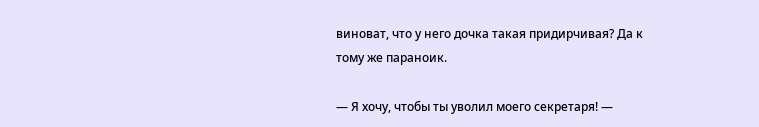виноват, что у него дочка такая придирчивая? Да к тому же параноик.

— Я хочу, чтобы ты уволил моего секретаря! —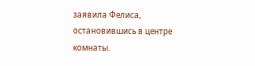заявила Фелиса, остановившись в центре комнаты.